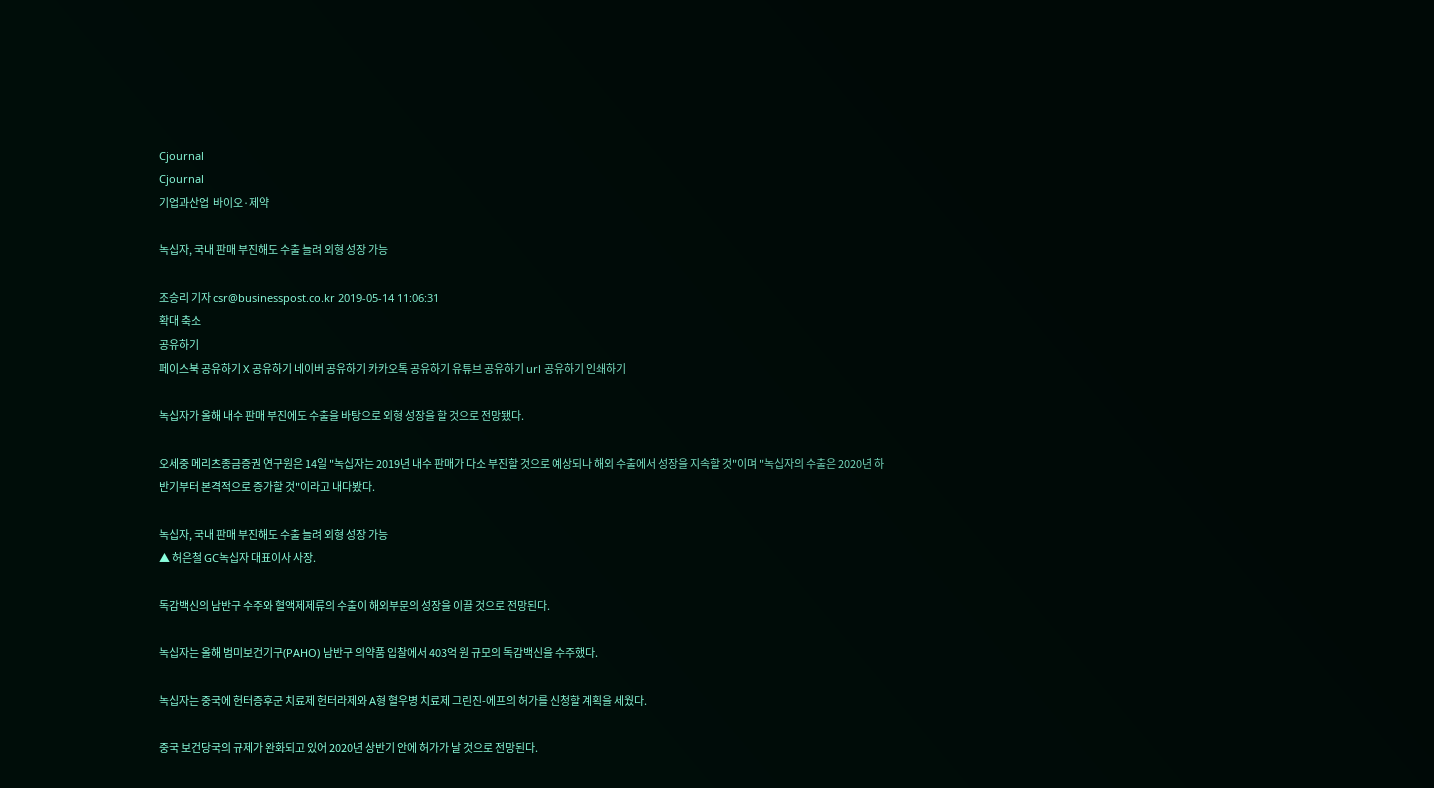Cjournal
Cjournal
기업과산업  바이오·제약

녹십자, 국내 판매 부진해도 수출 늘려 외형 성장 가능

조승리 기자 csr@businesspost.co.kr 2019-05-14 11:06:31
확대 축소
공유하기
페이스북 공유하기 X 공유하기 네이버 공유하기 카카오톡 공유하기 유튜브 공유하기 url 공유하기 인쇄하기

녹십자가 올해 내수 판매 부진에도 수출을 바탕으로 외형 성장을 할 것으로 전망됐다.

오세중 메리츠종금증권 연구원은 14일 "녹십자는 2019년 내수 판매가 다소 부진할 것으로 예상되나 해외 수출에서 성장을 지속할 것"이며 "녹십자의 수출은 2020년 하반기부터 본격적으로 증가할 것"이라고 내다봤다.

녹십자, 국내 판매 부진해도 수출 늘려 외형 성장 가능
▲ 허은철 GC녹십자 대표이사 사장.

독감백신의 남반구 수주와 혈액제제류의 수출이 해외부문의 성장을 이끌 것으로 전망된다.

녹십자는 올해 범미보건기구(PAHO) 남반구 의약품 입찰에서 403억 원 규모의 독감백신을 수주했다.

녹십자는 중국에 헌터증후군 치료제 헌터라제와 A형 혈우병 치료제 그린진-에프의 허가를 신청할 계획을 세웠다.

중국 보건당국의 규제가 완화되고 있어 2020년 상반기 안에 허가가 날 것으로 전망된다.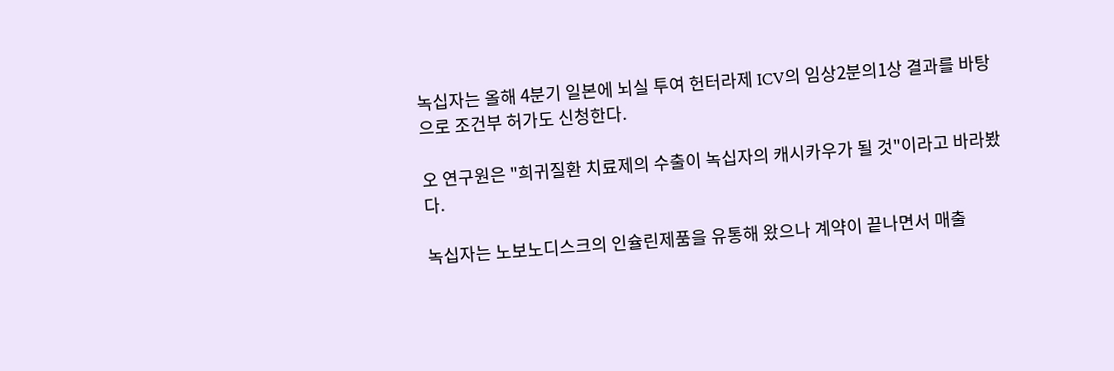녹십자는 올해 4분기 일본에 뇌실 투여 헌터라제 ICV의 임상2분의1상 결과를 바탕으로 조건부 허가도 신청한다.

오 연구원은 "희귀질환 치료제의 수출이 녹십자의 캐시카우가 될 것"이라고 바라봤다.

녹십자는 노보노디스크의 인슐린제품을 유통해 왔으나 계약이 끝나면서 매출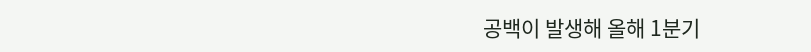공백이 발생해 올해 1분기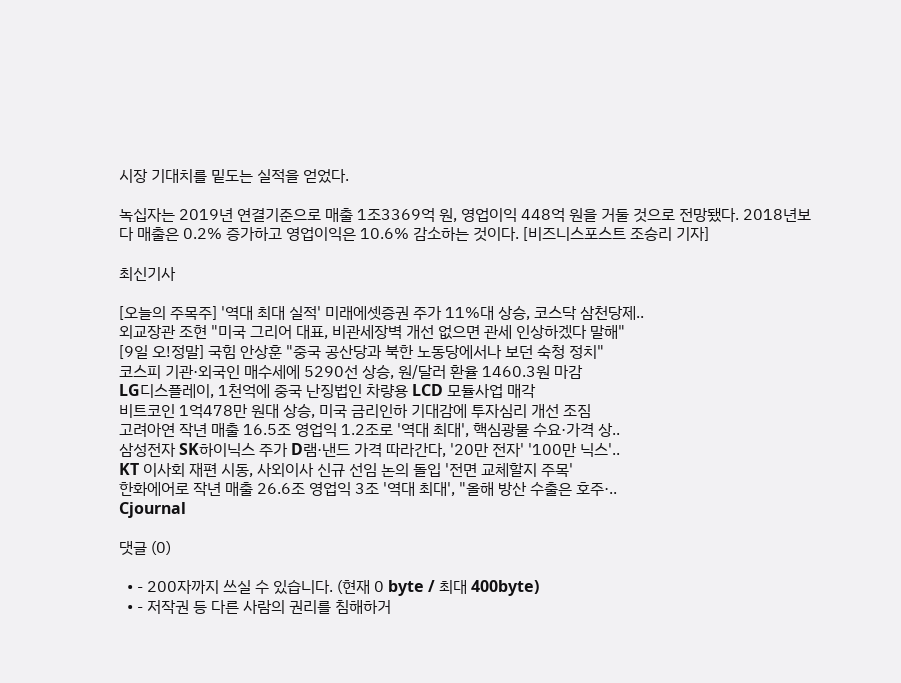시장 기대치를 밑도는 실적을 얻었다.

녹십자는 2019년 연결기준으로 매출 1조3369억 원, 영업이익 448억 원을 거둘 것으로 전망됐다. 2018년보다 매출은 0.2% 증가하고 영업이익은 10.6% 감소하는 것이다. [비즈니스포스트 조승리 기자]

최신기사

[오늘의 주목주] '역대 최대 실적' 미래에셋증권 주가 11%대 상승, 코스닥 삼천당제..
외교장관 조현 "미국 그리어 대표, 비관세장벽 개선 없으면 관세 인상하겠다 말해"
[9일 오!정말] 국힘 안상훈 "중국 공산당과 북한 노동당에서나 보던 숙청 정치"
코스피 기관·외국인 매수세에 5290선 상승, 원/달러 환율 1460.3원 마감
LG디스플레이, 1천억에 중국 난징법인 차량용 LCD 모듈사업 매각
비트코인 1억478만 원대 상승, 미국 금리인하 기대감에 투자심리 개선 조짐
고려아연 작년 매출 16.5조 영업익 1.2조로 '역대 최대', 핵심광물 수요·가격 상..
삼성전자 SK하이닉스 주가 D램·낸드 가격 따라간다, '20만 전자' '100만 닉스'..
KT 이사회 재편 시동, 사외이사 신규 선임 논의 돌입 '전면 교체할지 주목'
한화에어로 작년 매출 26.6조 영업익 3조 '역대 최대', "올해 방산 수출은 호주·..
Cjournal

댓글 (0)

  • - 200자까지 쓰실 수 있습니다. (현재 0 byte / 최대 400byte)
  • - 저작권 등 다른 사람의 권리를 침해하거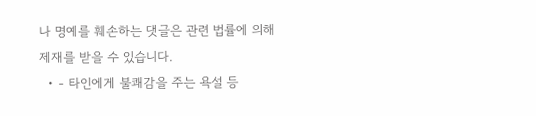나 명예를 훼손하는 댓글은 관련 법률에 의해 제재를 받을 수 있습니다.
  • - 타인에게 불쾌감을 주는 욕설 등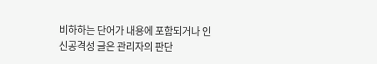비하하는 단어가 내용에 포함되거나 인신공격성 글은 관리자의 판단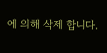에 의해 삭제 합니다.